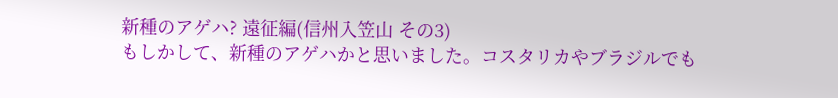新種のアゲハ? 遠征編(信州入笠山 その3)
もしかして、新種のアゲハかと思いました。コスタリカやブラジルでも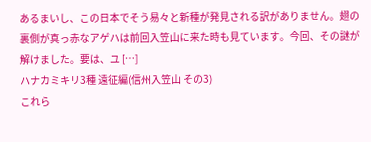あるまいし、この日本でそう易々と新種が発見される訳がありません。翅の裏側が真っ赤なアゲハは前回入笠山に来た時も見ています。今回、その謎が解けました。要は、ユ […]
ハナカミキリ3種 遠征編(信州入笠山 その3)
これら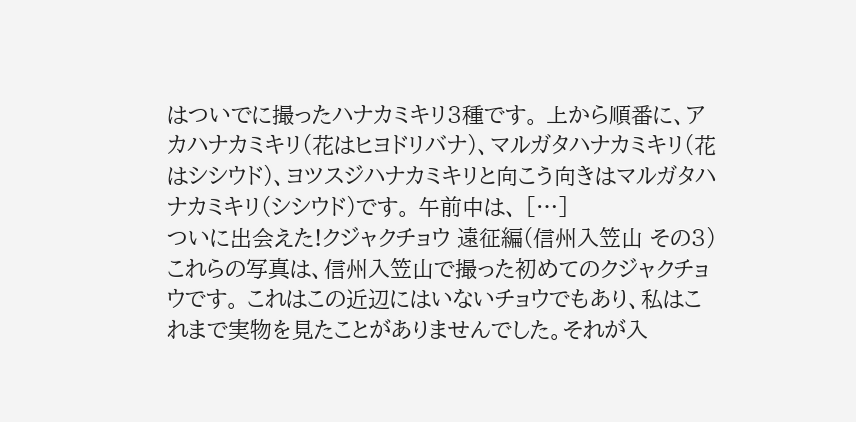はついでに撮ったハナカミキリ3種です。 上から順番に、アカハナカミキリ(花はヒヨドリバナ)、マルガタハナカミキリ(花はシシウド)、ヨツスジハナカミキリと向こう向きはマルガタハナカミキリ(シシウド)です。 午前中は、 […]
ついに出会えた!クジャクチョウ 遠征編(信州入笠山 その3)
これらの写真は、信州入笠山で撮った初めてのクジャクチョウです。 これはこの近辺にはいないチョウでもあり、私はこれまで実物を見たことがありませんでした。それが入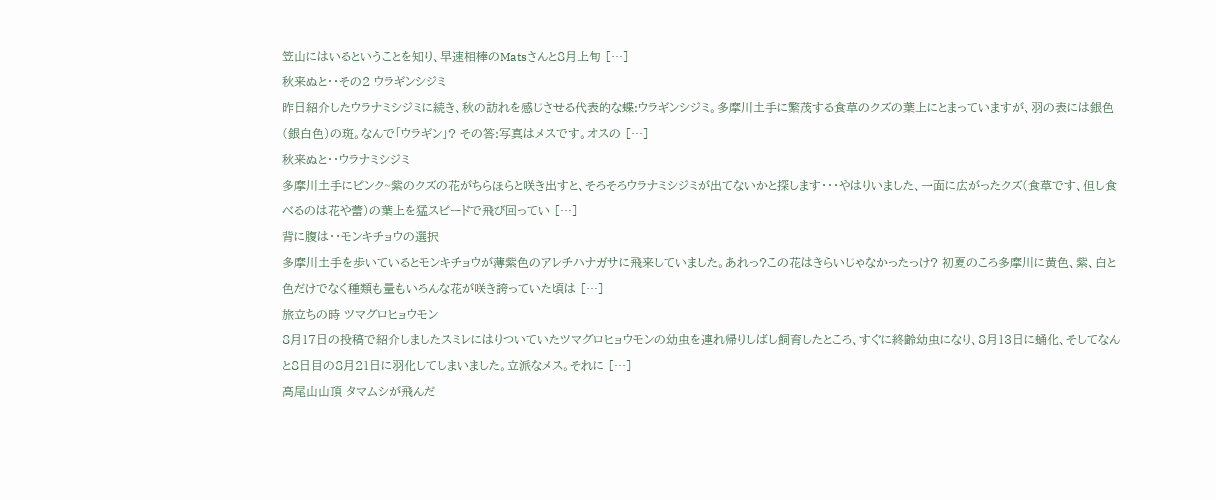笠山にはいるということを知り、早速相棒のMatsさんと8月上旬 […]
秋来ぬと・・その2 ウラギンシジミ
昨日紹介したウラナミシジミに続き、秋の訪れを感じさせる代表的な蝶:ウラギンシジミ。多摩川土手に繁茂する食草のクズの葉上にとまっていますが、羽の表には銀色(銀白色)の斑。なんで「ウラギン」? その答:写真はメスです。オスの […]
秋来ぬと・・ウラナミシジミ
多摩川土手にピンク~紫のクズの花がちらほらと咲き出すと、そろそろウラナミシジミが出てないかと探します・・・やはりいました、一面に広がったクズ(食草です、但し食べるのは花や蕾)の葉上を猛スピードで飛び回ってい […]
背に腹は・・モンキチョウの選択
多摩川土手を歩いているとモンキチョウが薄紫色のアレチハナガサに飛来していました。あれっ?この花はきらいじゃなかったっけ? 初夏のころ多摩川に黄色、紫、白と色だけでなく種類も量もいろんな花が咲き誇っていた頃は […]
旅立ちの時 ツマグロヒョウモン
8月17日の投稿で紹介しましたスミレにはりついていたツマグロヒョウモンの幼虫を連れ帰りしばし飼育したところ、すぐに終齢幼虫になり、8月13日に蛹化、そしてなんと8日目の8月21日に羽化してしまいました。立派なメス。それに […]
高尾山山頂 タマムシが飛んだ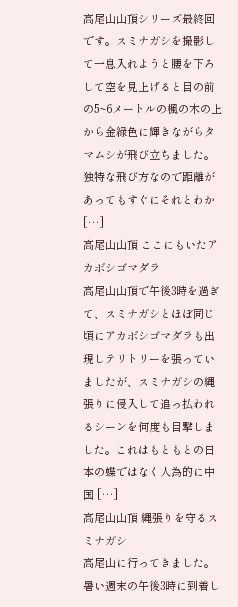高尾山山頂シリーズ最終回です。スミナガシを撮影して一息入れようと腰を下ろして空を見上げると目の前の5~6メートルの楓の木の上から金緑色に輝きながらタマムシが飛び立ちました。独特な飛び方なので距離があってもすぐにそれとわか […]
高尾山山頂 ここにもいたアカボシゴマダラ
高尾山山頂で午後3時を過ぎて、スミナガシとほぼ同じ頃にアカボシゴマダラも出現しテリトリーを張っていましたが、スミナガシの縄張りに侵入して追っ払われるシーンを何度も目撃しました。これはもともとの日本の蝶ではなく人為的に中国 […]
高尾山山頂 縄張りを守るスミナガシ
高尾山に行ってきました。暑い週末の午後3時に到着し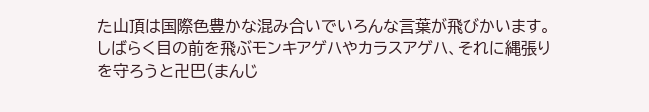た山頂は国際色豊かな混み合いでいろんな言葉が飛びかいます。しばらく目の前を飛ぶモンキアゲハやカラスアゲハ、それに縄張りを守ろうと卍巴(まんじ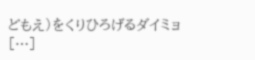どもえ)をくりひろげるダイミョ […]